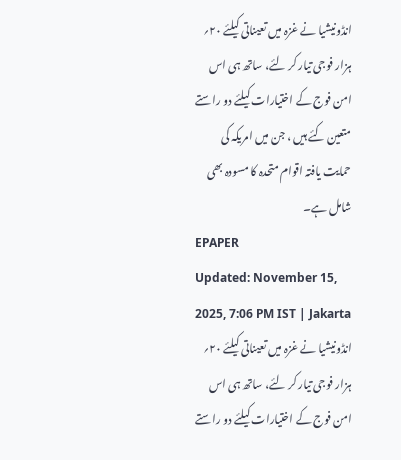انڈونیشیا نے غزہ میں تعیناتی کیلئے ۲۰؍ ہزار فوجی تیار کر لئے، ساتھ ہی اس امن فوج کے اختیارات کیلئے دو راستے متعین کئے ہیں ، جن میں امریکہ کی حمایت یافتہ اقوام متحدہ کا مسودہ بھی شامل ہے۔
EPAPER
Updated: November 15, 2025, 7:06 PM IST | Jakarta
انڈونیشیا نے غزہ میں تعیناتی کیلئے ۲۰؍ ہزار فوجی تیار کر لئے، ساتھ ہی اس امن فوج کے اختیارات کیلئے دو راستے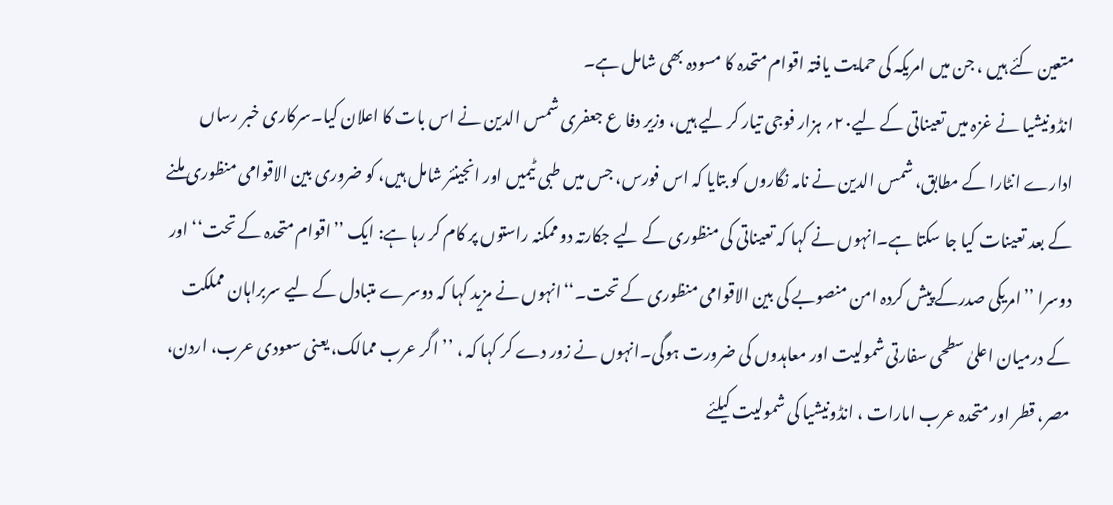متعین کئے ہیں ، جن میں امریکہ کی حمایت یافتہ اقوام متحدہ کا مسودہ بھی شامل ہے۔
انڈونیشیا نے غزہ میں تعیناتی کے لیے۲۰؍ ہزار فوجی تیار کر لیے ہیں، وزیر دفا ع جعفری شمس الدین نے اس بات کا اعلان کیا۔سرکاری خبر رساں ادارے انٹارا کے مطابق، شمس الدین نے نامہ نگاروں کو بتایا کہ اس فورس، جس میں طبی ٹیمیں اور انجینئر شامل ہیں، کو ضروری بین الاقوامی منظوری ملنے کے بعد تعینات کیا جا سکتا ہے۔انہوں نے کہا کہ تعیناتی کی منظوری کے لیے جکارتہ دو ممکنہ راستوں پر کام کر رہا ہے: ایک ’’اقوام متحدہ کے تحت‘‘ اور دوسرا ’’امریکی صدرکے پیش کردہ امن منصوبے کی بین الاقوامی منظوری کے تحت۔‘‘انہوں نے مزید کہا کہ دوسرے متبادل کے لیے سربراہان مملکت کے درمیان اعلیٰ سطحی سفارتی شمولیت اور معاہدوں کی ضرورت ہوگی۔انہوں نے زور دے کر کہا کہ ، ’’اگر عرب ممالک، یعنی سعودی عرب، اردن، مصر، قطر اور متحدہ عرب امارات ، انڈونیشیا کی شمولیت کیلئے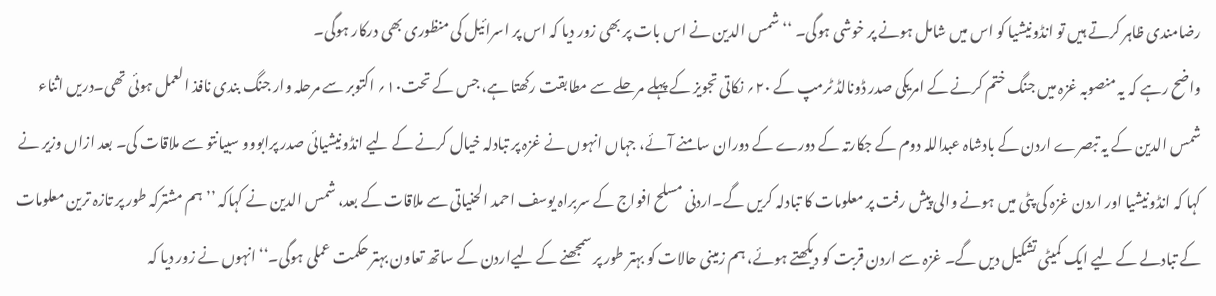رضامندی ظاہر کرتے ہیں تو انڈونیشیا کو اس میں شامل ہونے پر خوشی ہوگی۔ ‘‘ شمس الدین نے اس بات پر بھی زور دیا کہ اس پر اسرائیل کی منظوری بھی درکار ہوگی۔
واضح رہے کہ یہ منصوبہ غزہ میں جنگ ختم کرنے کے امریکی صدر ڈونالڈ ٹرمپ کے ۲۰؍ نکاتی تجویز کے پہلے مرحلے سے مطابقت رکھتا ہے، جس کے تحت۱۰؍ اکتوبر سے مرحلہ وار جنگ بندی نافذ العمل ہوئی تھی۔دریں اثناء شمس الدین کے یہ تبصرے اردن کے بادشاہ عبداللہ دوم کے جکارتہ کے دورے کے دوران سامنے آئے، جہاں انہوں نے غزہ پر تبادلہ خیال کرنے کے لیے انڈونیشیائی صدر پرابووو سبیانتو سے ملاقات کی۔ بعد ازاں وزیر نے کہا کہ انڈونیشیا اور اردن غزہ کی پٹی میں ہونے والی پیش رفت پر معلومات کا تبادلہ کریں گے۔اردنی مسلح افواج کے سربراہ یوسف احمد الحنیاتی سے ملاقات کے بعد، شمس الدین نے کہاکہ ’’ہم مشترکہ طور پر تازہ ترین معلومات کے تبادلے کے لیے ایک کمیٹی تشکیل دیں گے۔ غزہ سے اردن قربت کو دیکھتے ہوئے، ہم زمینی حالات کو بہتر طور پر سمجھنے کے لیےاردن کے ساتھ تعاون بہتر حکمت عملی ہوگی۔‘‘انہوں نے زور دیا کہ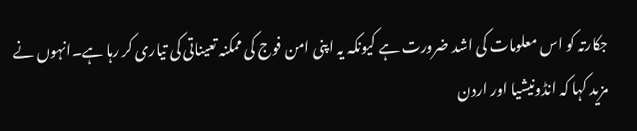جکارتہ کو اس معلومات کی اشد ضرورت ہے کیونکہ یہ اپنی امن فوج کی ممکنہ تعیناتی کی تیاری کر رہا ہے۔انہوں نے مزید کہا کہ انڈونیشیا اور اردن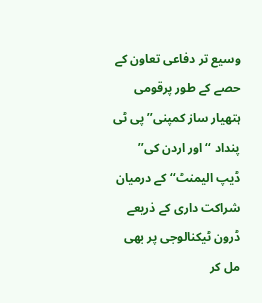وسیع تر دفاعی تعاون کے حصے کے طور پرقومی ہتھیار ساز کمپنی’’ پی ٹی پنداد ‘‘اور اردن کی’’ ڈیپ الیمنٹ‘‘ کے درمیان شراکت داری کے ذریعے ڈرون ٹیکنالوجی پر بھی مل کر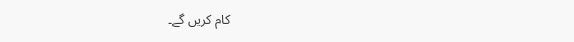کام کریں گے۔